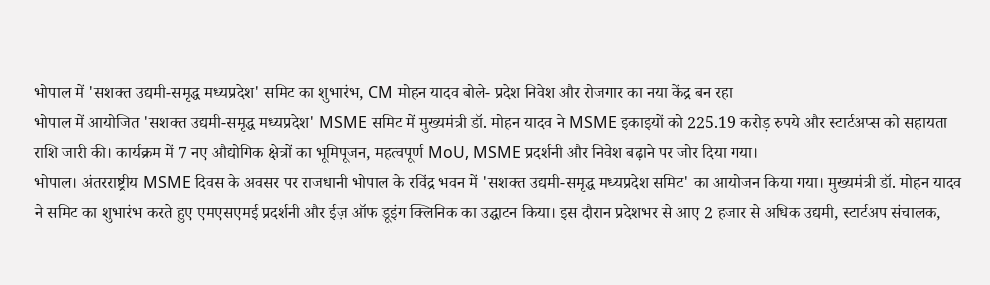भोपाल में 'सशक्त उद्यमी-समृद्ध मध्यप्रदेश' समिट का शुभारंभ, CM मोहन यादव बोले- प्रदेश निवेश और रोजगार का नया केंद्र बन रहा
भोपाल में आयोजित 'सशक्त उद्यमी-समृद्ध मध्यप्रदेश' MSME समिट में मुख्यमंत्री डॉ. मोहन यादव ने MSME इकाइयों को 225.19 करोड़ रुपये और स्टार्टअप्स को सहायता राशि जारी की। कार्यक्रम में 7 नए औद्योगिक क्षेत्रों का भूमिपूजन, महत्वपूर्ण MoU, MSME प्रदर्शनी और निवेश बढ़ाने पर जोर दिया गया।
भोपाल। अंतरराष्ट्रीय MSME दिवस के अवसर पर राजधानी भोपाल के रविंद्र भवन में 'सशक्त उद्यमी-समृद्ध मध्यप्रदेश समिट' का आयोजन किया गया। मुख्यमंत्री डॉ. मोहन यादव ने समिट का शुभारंभ करते हुए एमएसएमई प्रदर्शनी और ईज़ ऑफ डूइंग क्लिनिक का उद्घाटन किया। इस दौरान प्रदेशभर से आए 2 हजार से अधिक उद्यमी, स्टार्टअप संचालक,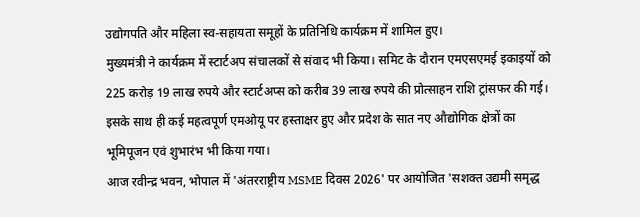उद्योगपति और महिला स्व-सहायता समूहों के प्रतिनिधि कार्यक्रम में शामिल हुए।
मुख्यमंत्री ने कार्यक्रम में स्टार्टअप संचालकों से संवाद भी किया। समिट के दौरान एमएसएमई इकाइयों को 225 करोड़ 19 लाख रुपये और स्टार्टअप्स को करीब 39 लाख रुपये की प्रोत्साहन राशि ट्रांसफर की गई। इसके साथ ही कई महत्वपूर्ण एमओयू पर हस्ताक्षर हुए और प्रदेश के सात नए औद्योगिक क्षेत्रों का भूमिपूजन एवं शुभारंभ भी किया गया।
आज रवीन्द्र भवन, भोपाल में 'अंतरराष्ट्रीय MSME दिवस 2026' पर आयोजित 'सशक्त उद्यमी समृद्ध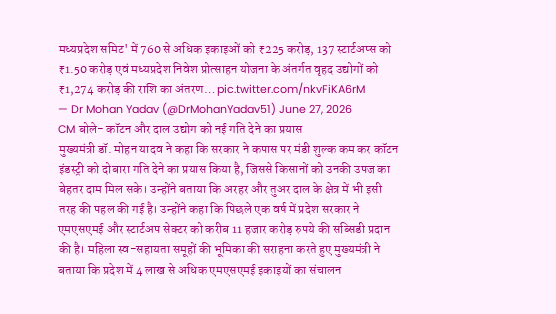मध्यप्रदेश समिट' में 760 से अधिक इकाइओं को ₹225 करोड़, 137 स्टार्टअप्स को ₹1.50 करोड़ एवं मध्यप्रदेश निवेश प्रोत्साहन योजना के अंतर्गत वृहद उद्योगों को ₹1,274 करोड़ की राशि का अंतरण… pic.twitter.com/nkvFiKA6rM
— Dr Mohan Yadav (@DrMohanYadav51) June 27, 2026
CM बोले- कॉटन और दाल उद्योग को नई गति देने का प्रयास
मुख्यमंत्री डॉ. मोहन यादव ने कहा कि सरकार ने कपास पर मंडी शुल्क कम कर कॉटन इंडस्ट्री को दोबारा गति देने का प्रयास किया है, जिससे किसानों को उनकी उपज का बेहतर दाम मिल सके। उन्होंने बताया कि अरहर और तुअर दाल के क्षेत्र में भी इसी तरह की पहल की गई है। उन्होंने कहा कि पिछले एक वर्ष में प्रदेश सरकार ने एमएसएमई और स्टार्टअप सेक्टर को करीब 11 हजार करोड़ रुपये की सब्सिडी प्रदान की है। महिला स्व-सहायता समूहों की भूमिका की सराहना करते हुए मुख्यमंत्री ने बताया कि प्रदेश में 4 लाख से अधिक एमएसएमई इकाइयों का संचालन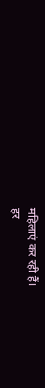महिलाएं कर रही हैं।
हर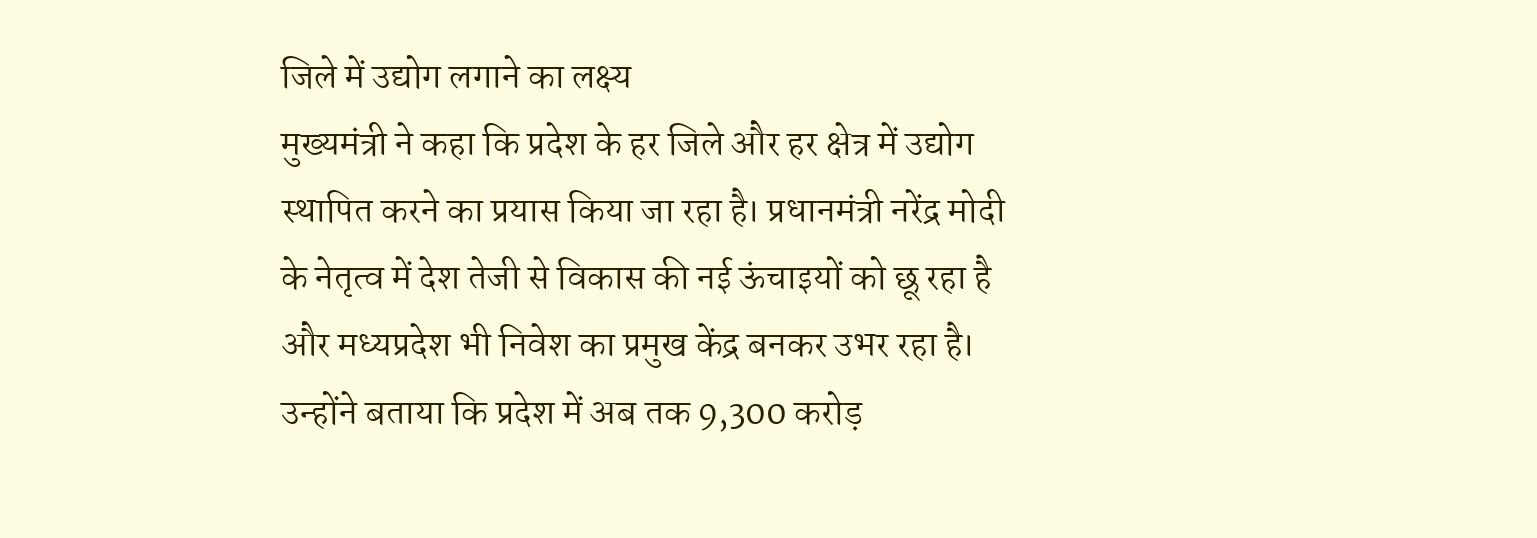जिले में उद्योग लगाने का लक्ष्य
मुख्यमंत्री ने कहा कि प्रदेश के हर जिले और हर क्षेत्र में उद्योग स्थापित करने का प्रयास किया जा रहा है। प्रधानमंत्री नरेंद्र मोदी के नेतृत्व में देश तेजी से विकास की नई ऊंचाइयों को छू रहा है और मध्यप्रदेश भी निवेश का प्रमुख केंद्र बनकर उभर रहा है। उन्होंने बताया कि प्रदेश में अब तक 9,300 करोड़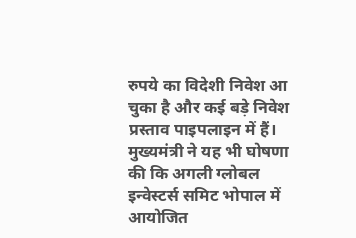रुपये का विदेशी निवेश आ चुका है और कई बड़े निवेश प्रस्ताव पाइपलाइन में हैं। मुख्यमंत्री ने यह भी घोषणा की कि अगली ग्लोबल इन्वेस्टर्स समिट भोपाल में आयोजित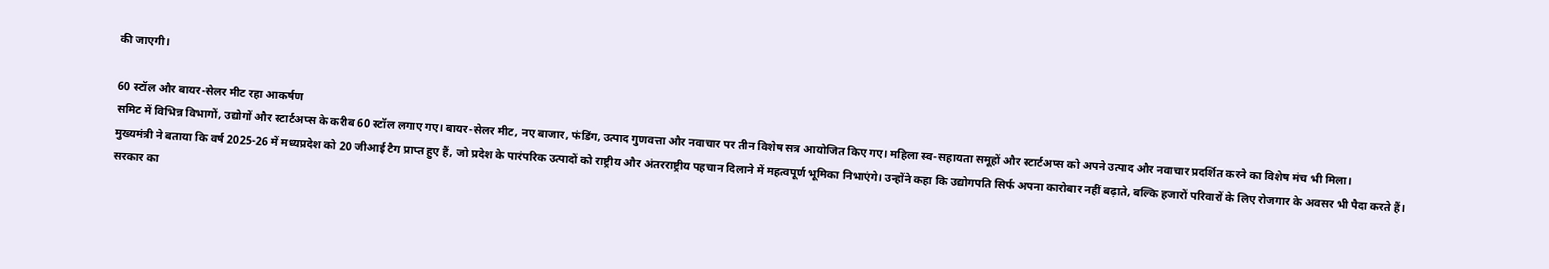की जाएगी।

60 स्टॉल और बायर-सेलर मीट रहा आकर्षण
समिट में विभिन्न विभागों, उद्योगों और स्टार्टअप्स के करीब 60 स्टॉल लगाए गए। बायर-सेलर मीट, नए बाजार, फंडिंग, उत्पाद गुणवत्ता और नवाचार पर तीन विशेष सत्र आयोजित किए गए। महिला स्व-सहायता समूहों और स्टार्टअप्स को अपने उत्पाद और नवाचार प्रदर्शित करने का विशेष मंच भी मिला।
मुख्यमंत्री ने बताया कि वर्ष 2025-26 में मध्यप्रदेश को 20 जीआई टैग प्राप्त हुए हैं, जो प्रदेश के पारंपरिक उत्पादों को राष्ट्रीय और अंतरराष्ट्रीय पहचान दिलाने में महत्वपूर्ण भूमिका निभाएंगे। उन्होंने कहा कि उद्योगपति सिर्फ अपना कारोबार नहीं बढ़ाते, बल्कि हजारों परिवारों के लिए रोजगार के अवसर भी पैदा करते हैं। सरकार का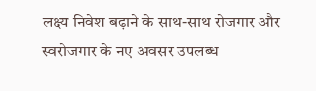लक्ष्य निवेश बढ़ाने के साथ-साथ रोजगार और स्वरोजगार के नए अवसर उपलब्ध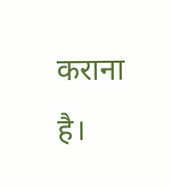कराना है।